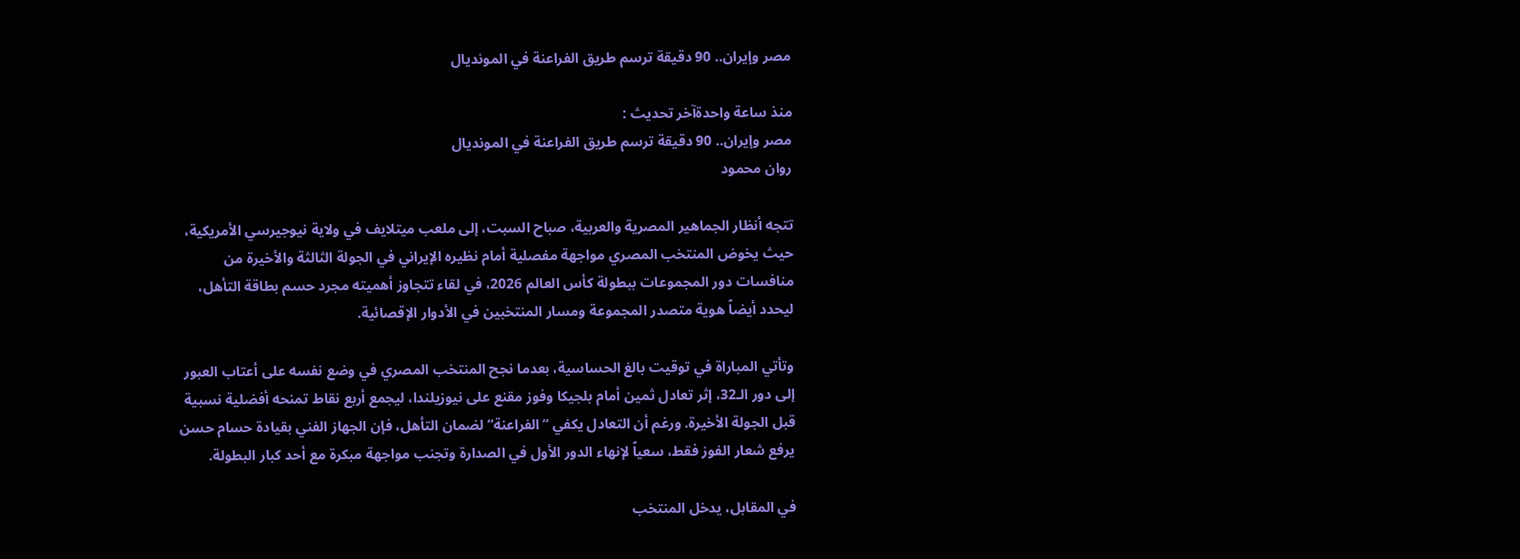مصر وإيران.. 90 دقيقة ترسم طريق الفراعنة في المونديال

منذ ساعة واحدةآخر تحديث :
مصر وإيران.. 90 دقيقة ترسم طريق الفراعنة في المونديال
روان محمود

تتجه أنظار الجماهير المصرية والعربية، صباح السبت، إلى ملعب ميتلايف في ولاية نيوجيرسي الأمريكية، حيث يخوض المنتخب المصري مواجهة مفصلية أمام نظيره الإيراني في الجولة الثالثة والأخيرة من منافسات دور المجموعات ببطولة كأس العالم 2026، في لقاء تتجاوز أهميته مجرد حسم بطاقة التأهل، ليحدد أيضاً هوية متصدر المجموعة ومسار المنتخبين في الأدوار الإقصائية.

وتأتي المباراة في توقيت بالغ الحساسية، بعدما نجح المنتخب المصري في وضع نفسه على أعتاب العبور إلى دور الـ32، إثر تعادل ثمين أمام بلجيكا وفوز مقنع على نيوزيلندا، ليجمع أربع نقاط تمنحه أفضلية نسبية قبل الجولة الأخيرة. ورغم أن التعادل يكفي “الفراعنة” لضمان التأهل، فإن الجهاز الفني بقيادة حسام حسن يرفع شعار الفوز فقط، سعياً لإنهاء الدور الأول في الصدارة وتجنب مواجهة مبكرة مع أحد كبار البطولة.

في المقابل، يدخل المنتخب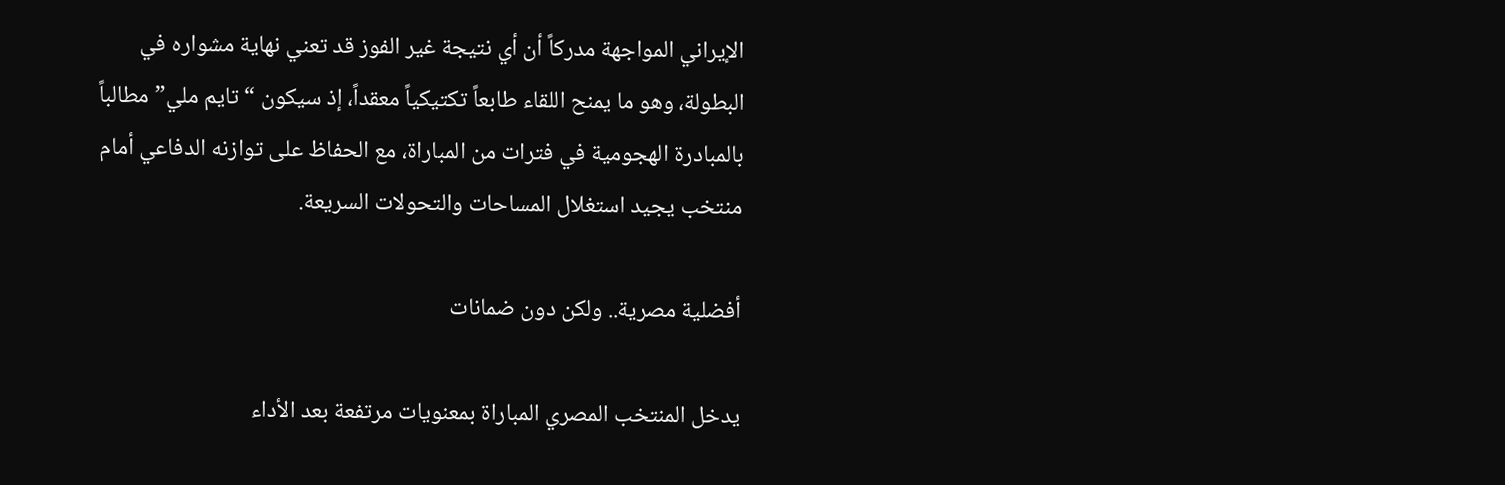الإيراني المواجهة مدركاً أن أي نتيجة غير الفوز قد تعني نهاية مشواره في البطولة، وهو ما يمنح اللقاء طابعاً تكتيكياً معقداً، إذ سيكون “تايم ملي” مطالباً بالمبادرة الهجومية في فترات من المباراة، مع الحفاظ على توازنه الدفاعي أمام منتخب يجيد استغلال المساحات والتحولات السريعة.

أفضلية مصرية.. ولكن دون ضمانات

يدخل المنتخب المصري المباراة بمعنويات مرتفعة بعد الأداء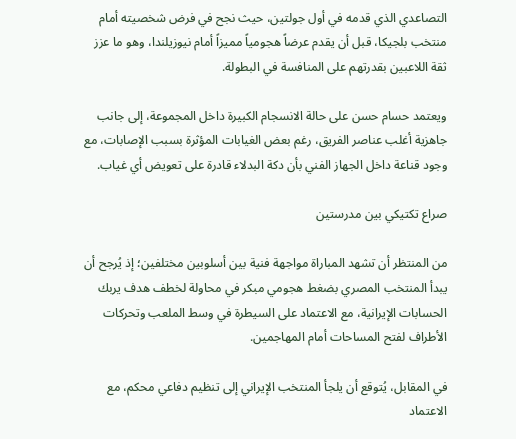التصاعدي الذي قدمه في أول جولتين، حيث نجح في فرض شخصيته أمام منتخب بلجيكا، قبل أن يقدم عرضاً هجومياً مميزاً أمام نيوزيلندا، وهو ما عزز ثقة اللاعبين بقدرتهم على المنافسة في البطولة.

ويعتمد حسام حسن على حالة الانسجام الكبيرة داخل المجموعة، إلى جانب جاهزية أغلب عناصر الفريق، رغم بعض الغيابات المؤثرة بسبب الإصابات، مع وجود قناعة داخل الجهاز الفني بأن دكة البدلاء قادرة على تعويض أي غياب.

صراع تكتيكي بين مدرستين

من المنتظر أن تشهد المباراة مواجهة فنية بين أسلوبين مختلفين؛ إذ يُرجح أن يبدأ المنتخب المصري بضغط هجومي مبكر في محاولة لخطف هدف يربك الحسابات الإيرانية، مع الاعتماد على السيطرة في وسط الملعب وتحركات الأطراف لفتح المساحات أمام المهاجمين.

في المقابل، يُتوقع أن يلجأ المنتخب الإيراني إلى تنظيم دفاعي محكم، مع الاعتماد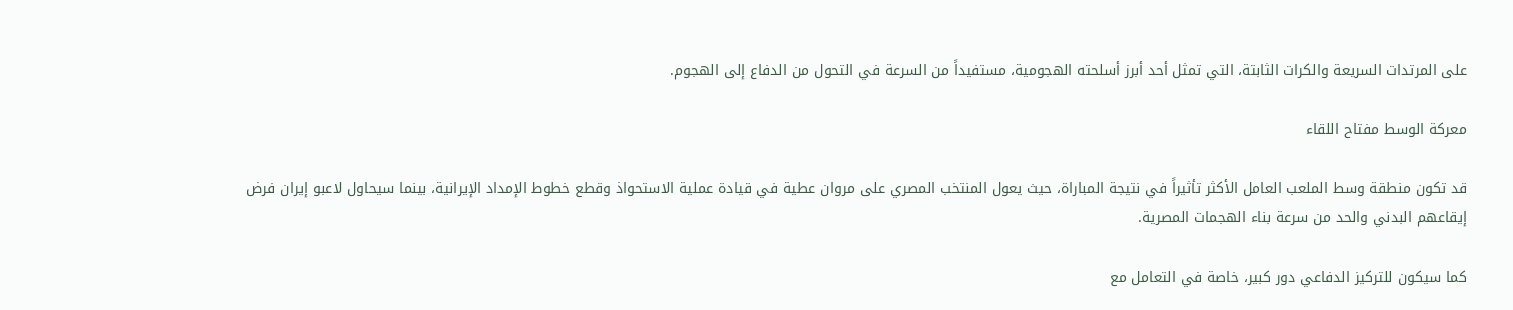على المرتدات السريعة والكرات الثابتة، التي تمثل أحد أبرز أسلحته الهجومية، مستفيداً من السرعة في التحول من الدفاع إلى الهجوم.

معركة الوسط مفتاح اللقاء

قد تكون منطقة وسط الملعب العامل الأكثر تأثيراً في نتيجة المباراة، حيث يعول المنتخب المصري على مروان عطية في قيادة عملية الاستحواذ وقطع خطوط الإمداد الإيرانية، بينما سيحاول لاعبو إيران فرض إيقاعهم البدني والحد من سرعة بناء الهجمات المصرية.

كما سيكون للتركيز الدفاعي دور كبير، خاصة في التعامل مع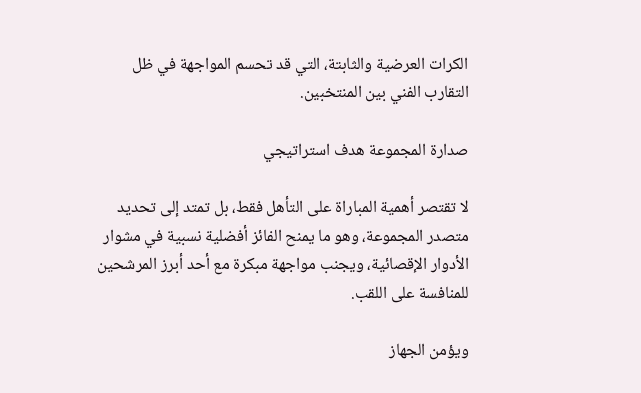الكرات العرضية والثابتة، التي قد تحسم المواجهة في ظل التقارب الفني بين المنتخبين.

صدارة المجموعة هدف استراتيجي

لا تقتصر أهمية المباراة على التأهل فقط، بل تمتد إلى تحديد متصدر المجموعة، وهو ما يمنح الفائز أفضلية نسبية في مشوار الأدوار الإقصائية، ويجنب مواجهة مبكرة مع أحد أبرز المرشحين للمنافسة على اللقب.

ويؤمن الجهاز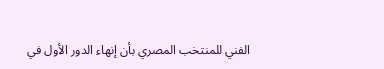الفني للمنتخب المصري بأن إنهاء الدور الأول في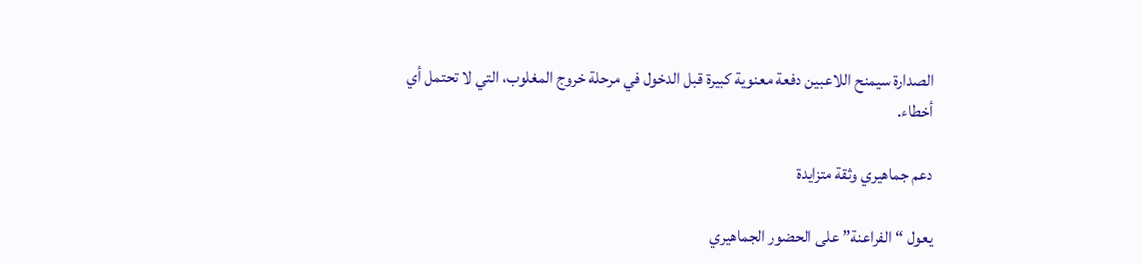الصدارة سيمنح اللاعبين دفعة معنوية كبيرة قبل الدخول في مرحلة خروج المغلوب، التي لا تحتمل أي أخطاء.

دعم جماهيري وثقة متزايدة

يعول “الفراعنة” على الحضور الجماهيري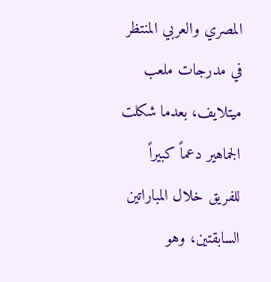المصري والعربي المنتظر في مدرجات ملعب ميتلايف، بعدما شكلت الجماهير دعماً كبيراً للفريق خلال المباراتين السابقتين، وهو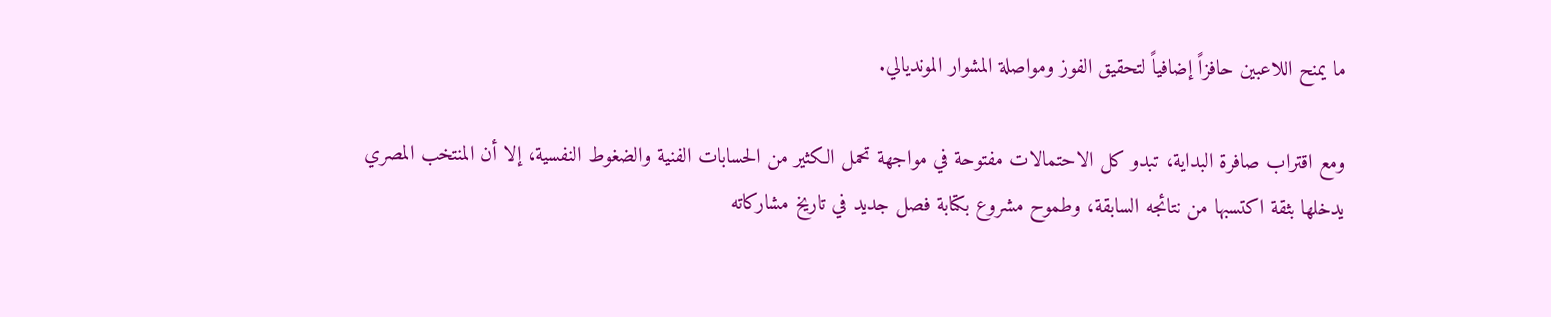ما يمنح اللاعبين حافزاً إضافياً لتحقيق الفوز ومواصلة المشوار المونديالي.

ومع اقتراب صافرة البداية، تبدو كل الاحتمالات مفتوحة في مواجهة تحمل الكثير من الحسابات الفنية والضغوط النفسية، إلا أن المنتخب المصري يدخلها بثقة اكتسبها من نتائجه السابقة، وطموح مشروع بكتابة فصل جديد في تاريخ مشاركاته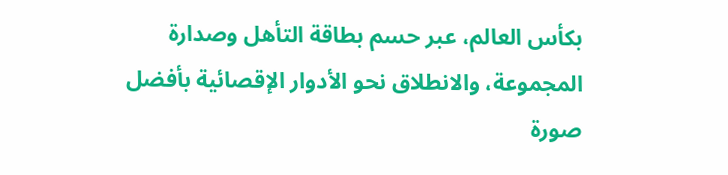بكأس العالم، عبر حسم بطاقة التأهل وصدارة المجموعة، والانطلاق نحو الأدوار الإقصائية بأفضل صورة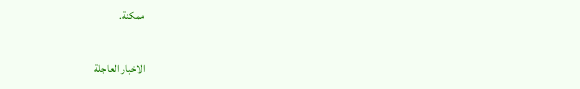ممكنة.

الاخبار العاجلة